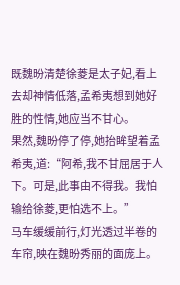既魏昐清楚徐菱是太子妃,看上去却神情低落,孟希夷想到她好胜的性情,她应当不甘心。
果然,魏昐停了停,她抬眸望着孟希夷,道:“阿希,我不甘屈居于人下。可是,此事由不得我。我怕输给徐菱,更怕选不上。”
马车缓缓前行,灯光透过半卷的车帘,映在魏昐秀丽的面庞上。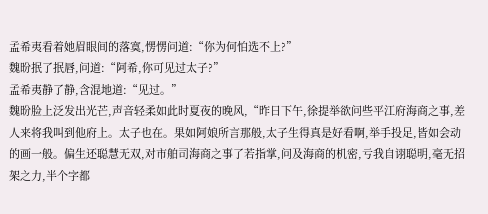孟希夷看着她眉眼间的落寞,愣愣问道:“你为何怕选不上?”
魏昐抿了抿唇,问道:“阿希,你可见过太子?”
孟希夷静了静,含混地道:“见过。”
魏昐脸上泛发出光芒,声音轻柔如此时夏夜的晚风,“昨日下午,徐提举欲问些平江府海商之事,差人来将我叫到他府上。太子也在。果如阿娘所言那般,太子生得真是好看啊,举手投足,皆如会动的画一般。偏生还聪慧无双,对市舶司海商之事了若指掌,问及海商的机密,亏我自诩聪明,毫无招架之力,半个字都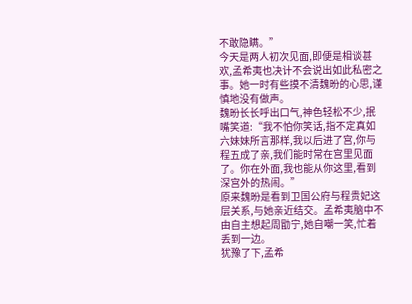不敢隐瞒。”
今天是两人初次见面,即便是相谈甚欢,孟希夷也决计不会说出如此私密之事。她一时有些摸不清魏昐的心思,谨慎地没有做声。
魏昐长长呼出口气,神色轻松不少,抿嘴笑道:“我不怕你笑话,指不定真如六妹妹所言那样,我以后进了宫,你与程五成了亲,我们能时常在宫里见面了。你在外面,我也能从你这里,看到深宫外的热闹。”
原来魏昐是看到卫国公府与程贵妃这层关系,与她亲近结交。孟希夷脑中不由自主想起周勖宁,她自嘲一笑,忙着丢到一边。
犹豫了下,孟希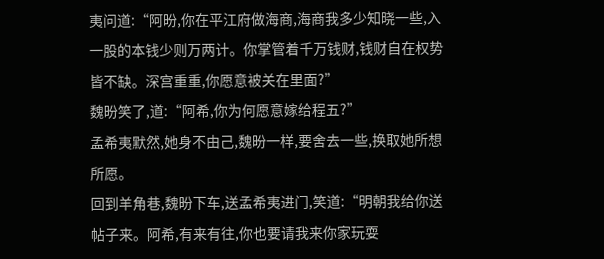夷问道:“阿昐,你在平江府做海商,海商我多少知晓一些,入一股的本钱少则万两计。你掌管着千万钱财,钱财自在权势皆不缺。深宫重重,你愿意被关在里面?”
魏昐笑了,道:“阿希,你为何愿意嫁给程五?”
孟希夷默然,她身不由己,魏昐一样,要舍去一些,换取她所想所愿。
回到羊角巷,魏昐下车,送孟希夷进门,笑道:“明朝我给你送帖子来。阿希,有来有往,你也要请我来你家玩耍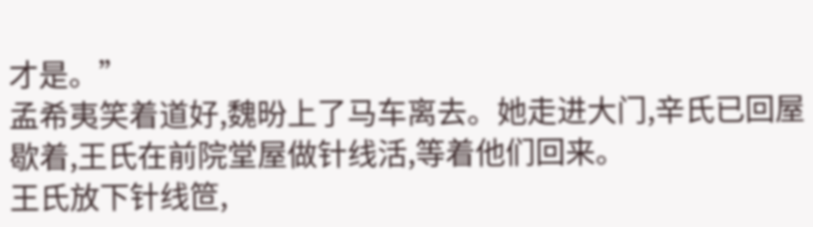才是。”
孟希夷笑着道好,魏昐上了马车离去。她走进大门,辛氏已回屋歇着,王氏在前院堂屋做针线活,等着他们回来。
王氏放下针线笸,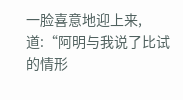一脸喜意地迎上来,道:“阿明与我说了比试的情形